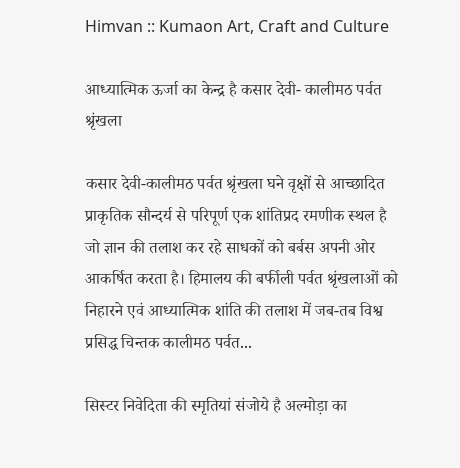Himvan :: Kumaon Art, Craft and Culture

आध्यात्मिक ऊर्जा का केन्द्र है कसार देवी- कालीमठ पर्वत श्रृंखला

कसार देवी-कालीमठ पर्वत श्रृंखला घने वृक्षों से आच्छादित प्राकृतिक सौन्दर्य से परिपूर्ण एक शांतिप्रद रमणीक स्थल है जो ज्ञान की तलाश कर रहे साधकों को बर्बस अपनी ओर आकर्षित करता है। हिमालय की बर्फीली पर्वत श्रृंखलाओं को निहारने एवं आध्यात्मिक शांति की तलाश में जब-तब विश्व प्रसिद्ध चिन्तक कालीमठ पर्वत...

सिस्टर निवेदिता की स्मृतियां संजोये है अल्मोड़ा का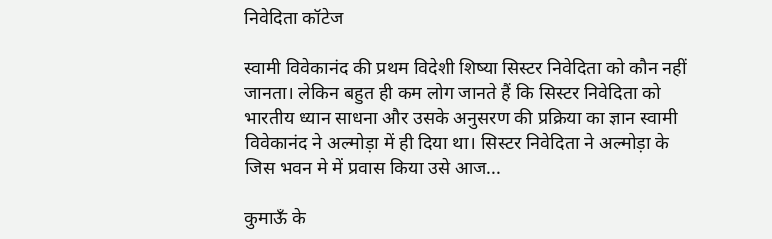निवेदिता कॉटेज

स्वामी विवेकानंद की प्रथम विदेशी शिष्या सिस्टर निवेदिता को कौन नहीं जानता। लेकिन बहुत ही कम लोग जानते हैं कि सिस्टर निवेदिता को भारतीय ध्यान साधना और उसके अनुसरण की प्रक्रिया का ज्ञान स्वामी विवेकानंद ने अल्मोड़ा में ही दिया था। सिस्टर निवेदिता ने अल्मोड़ा के जिस भवन मे में प्रवास किया उसे आज...

कुमाऊँ के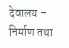देवालय – निर्माण तथा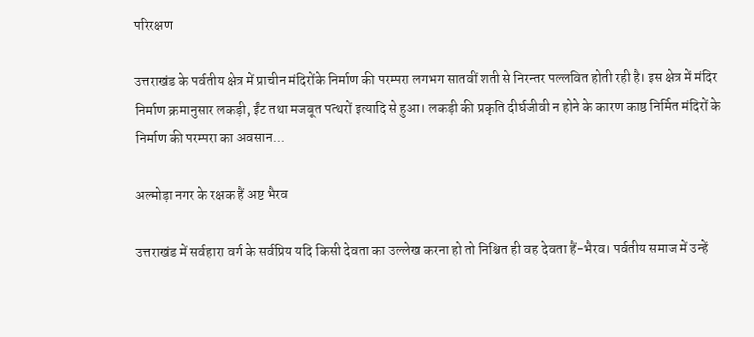परिरक्षण

उत्तराखंड के पर्वतीय क्षेत्र में प्राचीन मंदिरोंके निर्माण की परम्परा लगभग सातवीं शती से निरन्तर पल्लवित होती रही है। इस क्षेत्र में मंदिर निर्माण क्रमानुसार लकड़ी, ईंट तथा मजबूत पत्थरों इत्यादि से हुआ। लकड़ी की प्रकृति दीर्घजीवी न होने के कारण काष्ठ निर्मित मंदिरों के निर्माण की परम्परा का अवसान...

अल्मोड़ा नगर के रक्षक हैं अष्ट भैरव

उत्तराखंड में सर्वहारा वर्ग के सर्वप्रिय यदि किसी देवता का उल्लेख करना हो तो निश्चित ही वह देवता हैं-भैरव। पर्वतीय समाज में उन्हें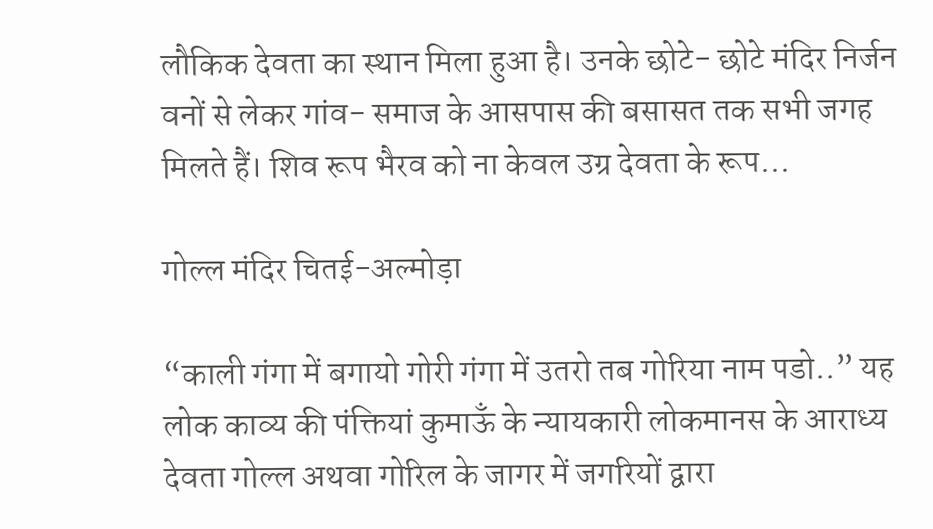लौकिक देवता का स्थान मिला हुआ है। उनके छोटे- छोटे मंदिर निर्जन वनों से लेकर गांव- समाज के आसपास की बसासत तक सभी जगह मिलते हैं। शिव रूप भैरव को ना केवल उग्र देवता के रूप...

गोल्ल मंदिर चितई-अल्मोड़ा

“काली गंगा में बगायो गोरी गंगा में उतरो तब गोरिया नाम पडो..” यह लोक काव्य की पंक्तियां कुमाऊँ के न्यायकारी लोकमानस के आराध्य देवता गोल्ल अथवा गोरिल के जागर में जगरियों द्वारा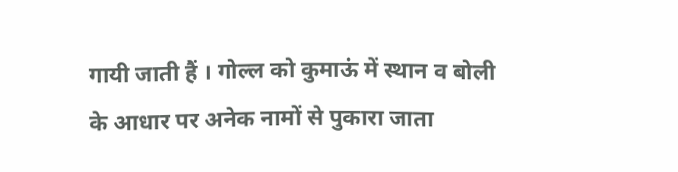गायी जाती हैं । गोल्ल को कुमाऊं में स्थान व बोली के आधार पर अनेक नामों से पुकारा जाता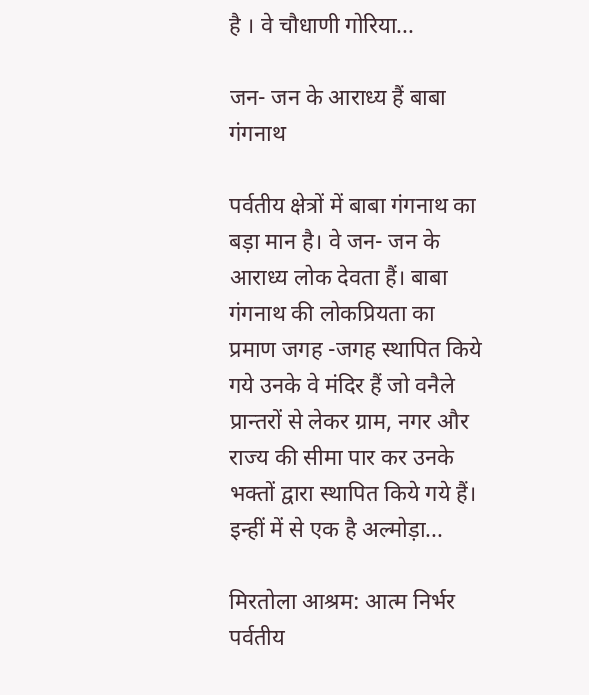है । वे चौधाणी गोरिया...

जन- जन के आराध्य हैं बाबा गंगनाथ

पर्वतीय क्षेत्रों में बाबा गंगनाथ का बड़ा मान है। वे जन- जन के आराध्य लोक देवता हैं। बाबा गंगनाथ की लोकप्रियता का प्रमाण जगह -जगह स्थापित किये गये उनके वे मंदिर हैं जो वनैले प्रान्तरों से लेकर ग्राम, नगर और राज्य की सीमा पार कर उनके भक्तों द्वारा स्थापित किये गये हैं। इन्हीं में से एक है अल्मोड़ा...

मिरतोला आश्रम: आत्म निर्भर पर्वतीय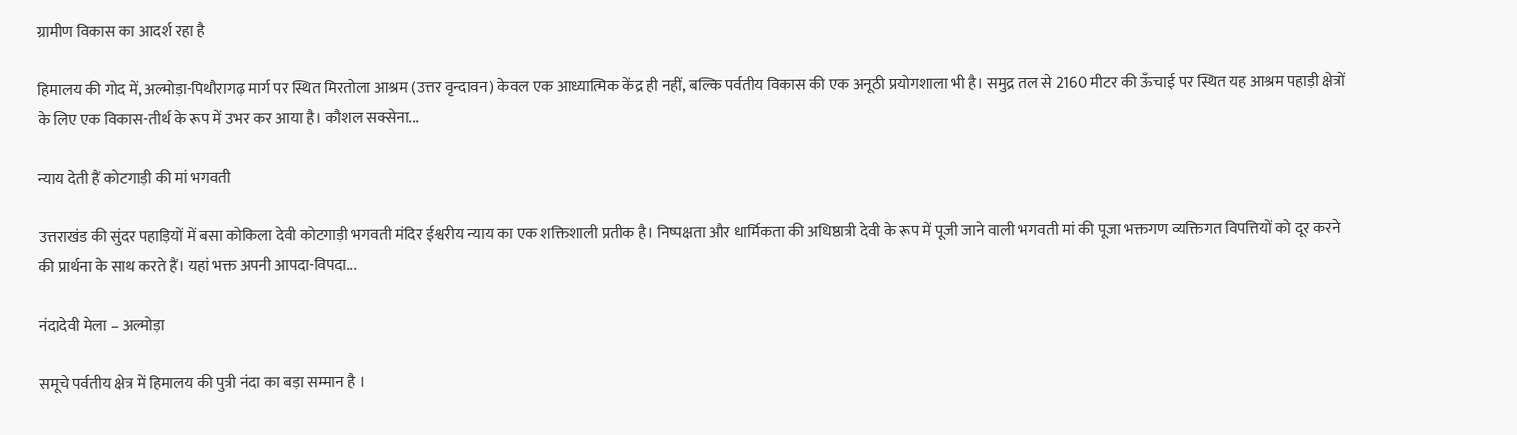ग्रामीण विकास का आदर्श रहा है

हिमालय की गोद में, अल्मोड़ा-पिथौरागढ़ मार्ग पर स्थित मिरतोला आश्रम (उत्तर वृन्दावन) केवल एक आध्यात्मिक केंद्र ही नहीं, बल्कि पर्वतीय विकास की एक अनूठी प्रयोगशाला भी है। समुद्र तल से 2160 मीटर की ऊँचाई पर स्थित यह आश्रम पहाड़ी क्षेत्रों के लिए एक विकास-तीर्थ के रूप में उभर कर आया है। कौशल सक्सेना...

न्याय देती हैं कोटगाड़ी की मां भगवती

उत्तराखंड की सुंदर पहाड़ियों में बसा कोकिला देवी कोटगाड़ी भगवती मंदिर ईश्वरीय न्याय का एक शक्तिशाली प्रतीक है। निष्पक्षता और धार्मिकता की अधिष्ठात्री देवी के रूप में पूजी जाने वाली भगवती मां की पूजा भक्तगण व्यक्तिगत विपत्तियों को दूर करने की प्रार्थना के साथ करते हैं। यहां भक्त अपनी आपदा-विपदा...

नंदादेवी मेला – अल्मोड़ा

समूचे पर्वतीय क्षेत्र में हिमालय की पुत्री नंदा का बड़ा सम्मान है ।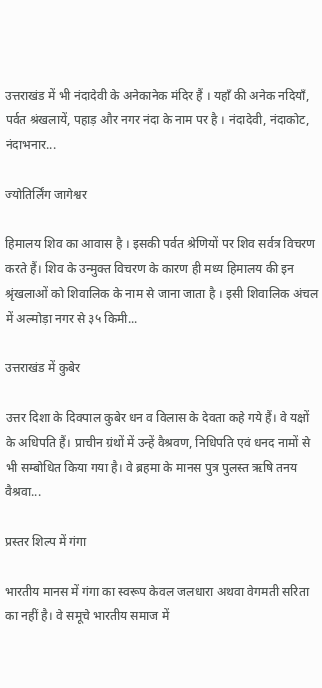उत्तराखंड में भी नंदादेवी के अनेकानेक मंदिर हैं । यहाँ की अनेक नदियाँ, पर्वत श्रंखलायें, पहाड़ और नगर नंदा के नाम पर है । नंदादेवी, नंदाकोट, नंदाभनार...

ज्योतिर्लिंग जागेश्वर

हिमालय शिव का आवास है । इसकी पर्वत श्रेणियों पर शिव सर्वत्र विचरण करते हैं। शिव के उन्मुक्त विचरण के कारण ही मध्य हिमालय की इन श्रृंखलाओं को शिवालिक के नाम से जाना जाता है । इसी शिवालिक अंचल में अल्मोड़ा नगर से ३५ किमी...

उत्तराखंड में कुबेर

उत्तर दिशा के दिक्पाल कुबेर धन व विलास के देवता कहे गये हैं। वे यक्षों के अधिपति हैं। प्राचीन ग्रंथों में उन्हें वैश्रवण, निधिपति एवं धनद नामों से भी सम्बोधित किया गया है। वे ब्रहमा के मानस पुत्र पुलस्त ऋषि तनय वैश्रवा...

प्रस्तर शिल्प में गंगा

भारतीय मानस में गंगा का स्वरूप केवल जलधारा अथवा वेगमती सरिता का नहीं है। वे समूचे भारतीय समाज में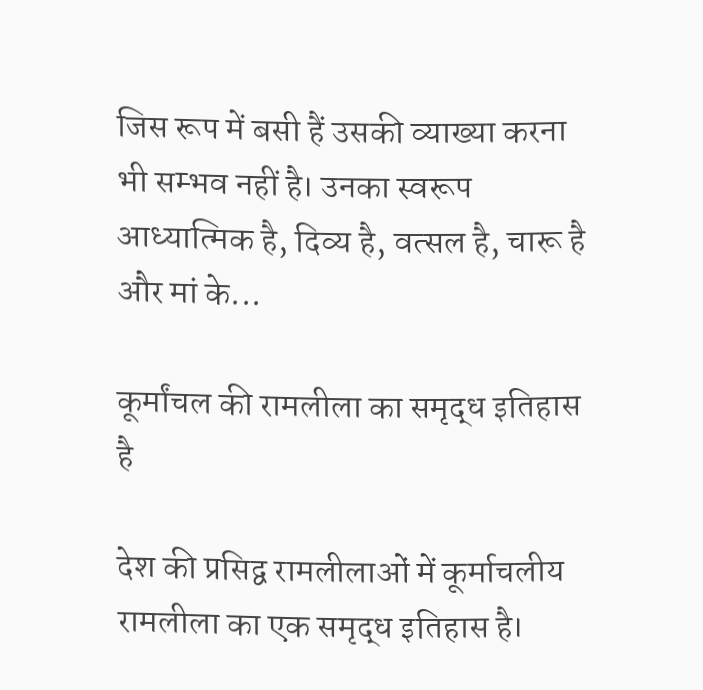जिस रूप में बसी हैं उसकी व्याख्या करना भी सम्भव नहीं है। उनका स्वरूप आध्यात्मिक है, दिव्य है, वत्सल है, चारू है और मां के...

कूर्मांचल की रामलीला का समृद्ध इतिहास है

देश की प्रसिद्व रामलीलाओं में कूर्माचलीय रामलीला का एक समृद्ध इतिहास है।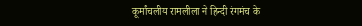कूर्मांचलीय रामलीला ने हिन्दी रंगमंच के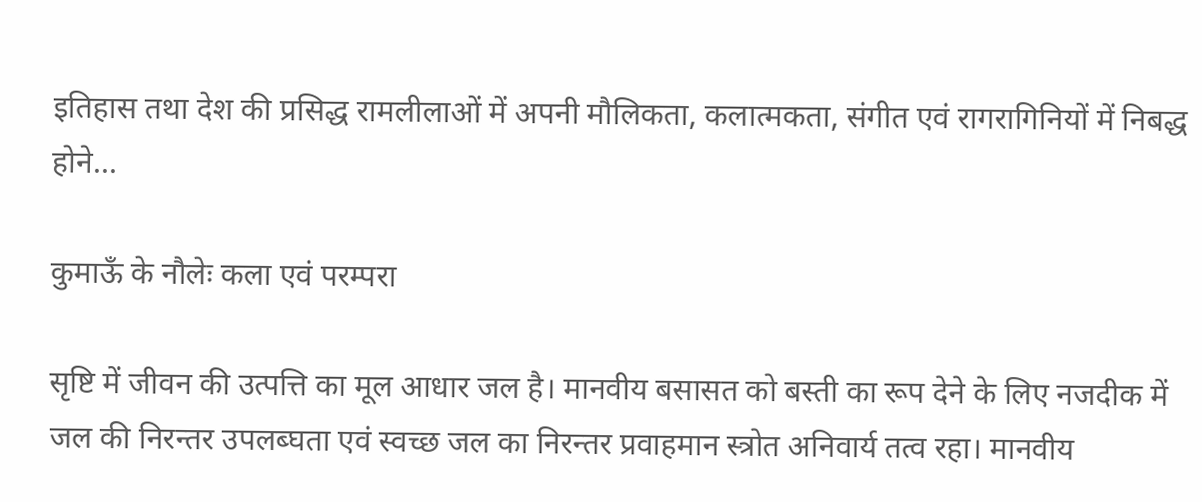इतिहास तथा देश की प्रसिद्ध रामलीलाओं में अपनी मौलिकता, कलात्मकता, संगीत एवं रागरागिनियों में निबद्ध होने...

कुमाऊँ के नौलेः कला एवं परम्परा

सृष्टि में जीवन की उत्पत्ति का मूल आधार जल है। मानवीय बसासत को बस्ती का रूप देने के लिए नजदीक में जल की निरन्तर उपलब्घता एवं स्वच्छ जल का निरन्तर प्रवाहमान स्त्रोत अनिवार्य तत्व रहा। मानवीय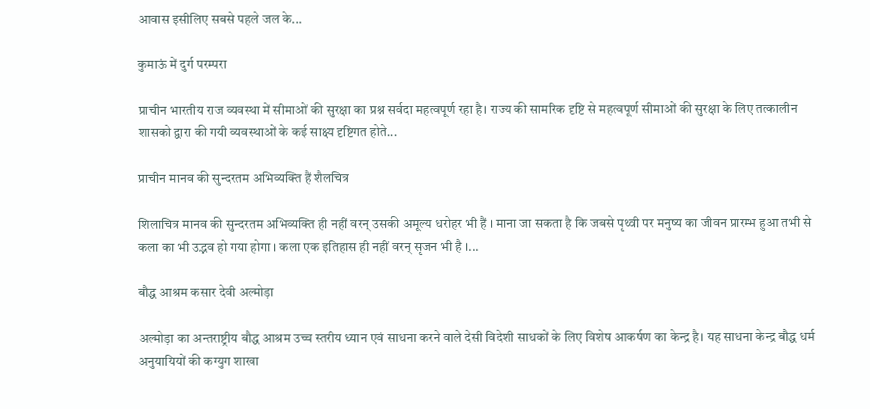आवास इसीलिए सबसे पहले जल के...

कुमाऊं में दुर्ग परम्परा

प्राचीन भारतीय राज व्यवस्था में सीमाओं की सुरक्षा का प्रश्न सर्वदा महत्वपूर्ण रहा है। राज्य की सामरिक दृष्टि से महत्वपूर्ण सीमाओं की सुरक्षा के लिए तत्कालीन शासको द्वारा की गयी व्यवस्थाओं के कई साक्ष्य दृष्टिगत होते...

प्राचीन मानव की सुन्दरतम अभिव्यक्ति हैं शैलचित्र

शिलाचित्र मानव की सुन्दरतम अभिव्यक्ति ही नहीं वरन् उसकी अमूल्य धरोहर भी हैं । माना जा सकता है कि जबसे पृथ्वी पर मनुष्य का जीवन प्रारम्भ हुआ तभी से कला का भी उद्भव हो गया होगा । कला एक इतिहास ही नहीं वरन् सृजन भी है ।...

बौद्ध आश्रम कसार देवी अल्मोड़ा

अल्मोड़ा का अन्तराष्ट्रीय बौद्ध आश्रम उच्च स्तरीय ध्यान एवं साधना करने वाले देसी विदेशी साधकों के लिए विशेष आकर्षण का केन्द्र है। यह साधना केन्द्र बौद्ध धर्म अनुयायियों की कग्युग शाखा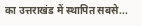का उत्तराखंड में स्थापित सबसे...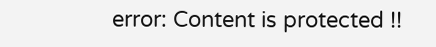error: Content is protected !!